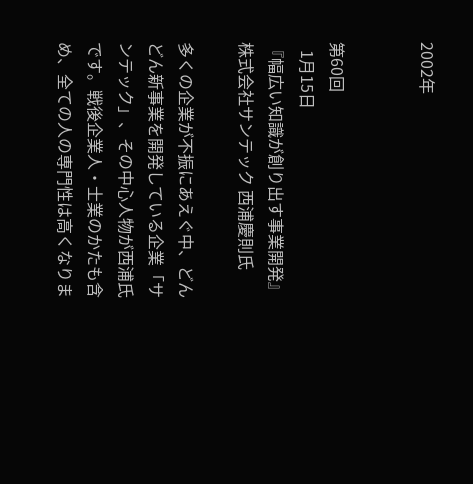2002年


第60回
  1月15日
『幅広い知識が創り出す事業開発』
株式会社サンテック 西浦慶則氏

多くの企業が不振にあえぐ中、どんどん新事業を開発している企業「サンテック」、その中心人物が西浦氏です。戦後企業人・士業のかたも含め、全ての人の専門性は高くなりま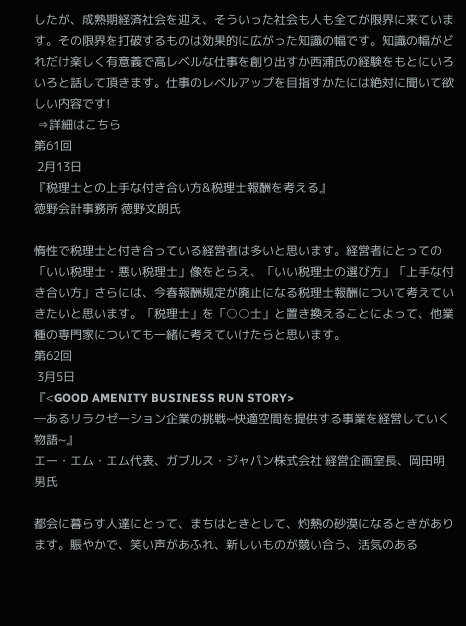したが、成熟期経済社会を迎え、そういった社会も人も全てが限界に来ています。その限界を打破するものは効果的に広がった知識の幅です。知識の幅がどれだけ楽しく有意義で高レベルな仕事を創り出すか西浦氏の経験をもとにいろいろと話して頂きます。仕事のレベルアップを目指すかたには絶対に聞いて欲しい内容です!
 ⇒詳細はこちら
第61回
 2月13日
『税理士との上手な付き合い方&税理士報酬を考える』
徳野会計事務所 徳野文朗氏

惰性で税理士と付き合っている経営者は多いと思います。経営者にとっての「いい税理士・悪い税理士」像をとらえ、「いい税理士の選び方」「上手な付き合い方」さらには、今春報酬規定が廃止になる税理士報酬について考えていきたいと思います。「税理士」を「○○士」と置き換えることによって、他業種の専門家についても一緒に考えていけたらと思います。
第62回
 3月5日
『<GOOD AMENITY BUSINESS RUN STORY>
―あるリラクゼーション企業の挑戦~快適空間を提供する事業を経営していく物語~』
エー・エム・エム代表、ガブルス・ジャパン株式会社 経営企画室長、岡田明男氏

都会に暮らす人達にとって、まちはときとして、灼熱の砂漠になるときがあります。賑やかで、笑い声があふれ、新しいものが競い合う、活気のある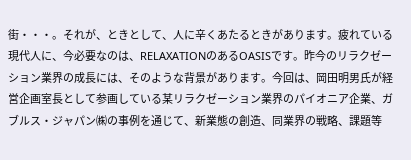街・・・。それが、ときとして、人に辛くあたるときがあります。疲れている現代人に、今必要なのは、RELAXATIONのあるOASISです。昨今のリラクゼーション業界の成長には、そのような背景があります。今回は、岡田明男氏が経営企画室長として参画している某リラクゼーション業界のパイオニア企業、ガブルス・ジャパン㈱の事例を通じて、新業態の創造、同業界の戦略、課題等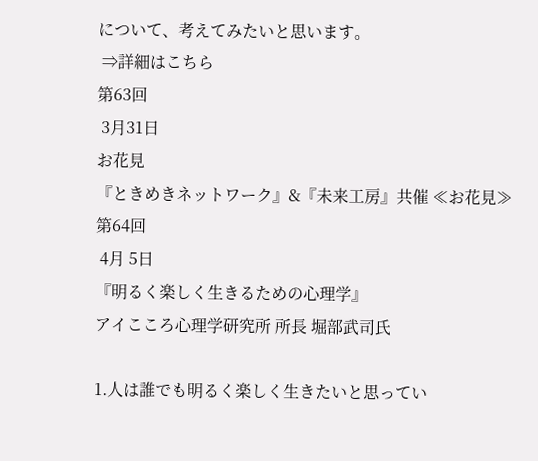について、考えてみたいと思います。
 ⇒詳細はこちら
第63回
 3月31日
お花見
『ときめきネットワーク』&『未来工房』共催 ≪お花見≫
第64回
 4月 5日
『明るく楽しく生きるための心理学』
アイこころ心理学研究所 所長 堀部武司氏

1.人は誰でも明るく楽しく生きたいと思ってい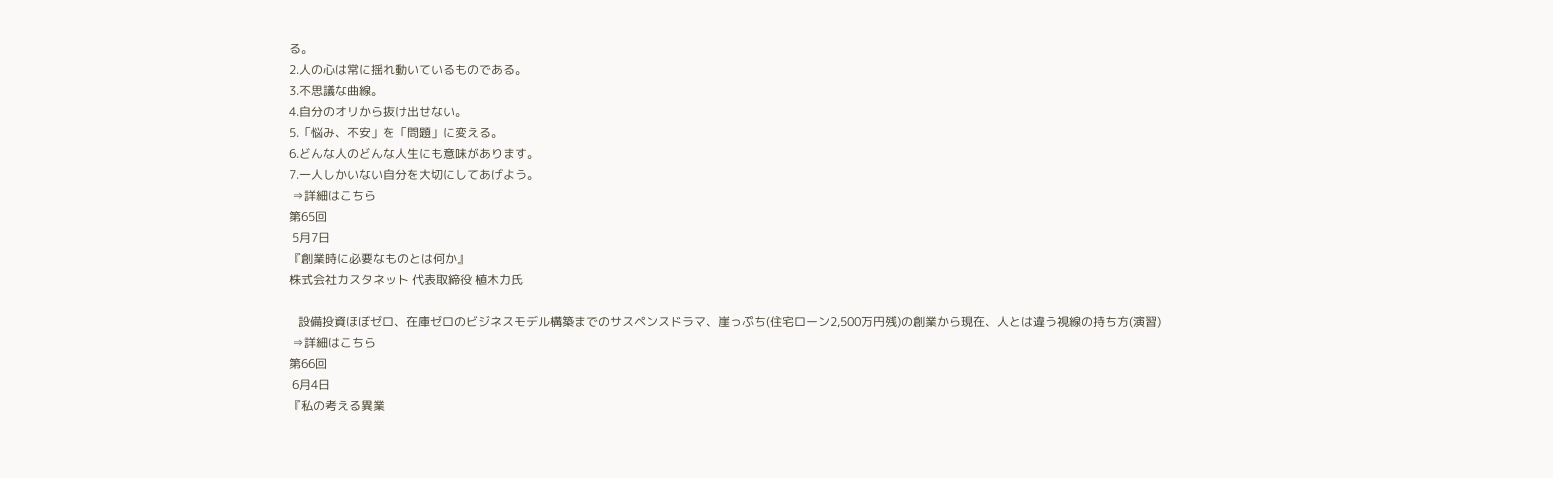る。
2.人の心は常に揺れ動いているものである。
3.不思議な曲線。
4.自分のオリから抜け出せない。
5.「悩み、不安」を「問題」に変える。
6.どんな人のどんな人生にも意味があります。
7.一人しかいない自分を大切にしてあげよう。
 ⇒詳細はこちら
第65回
 5月7日
『創業時に必要なものとは何か』
株式会社カスタネット 代表取締役 植木力氏

   設備投資ほぼゼロ、在庫ゼロのビジネスモデル構築までのサスペンスドラマ、崖っぷち(住宅ローン2,500万円残)の創業から現在、人とは違う視線の持ち方(演習)
 ⇒詳細はこちら
第66回
 6月4日
『私の考える異業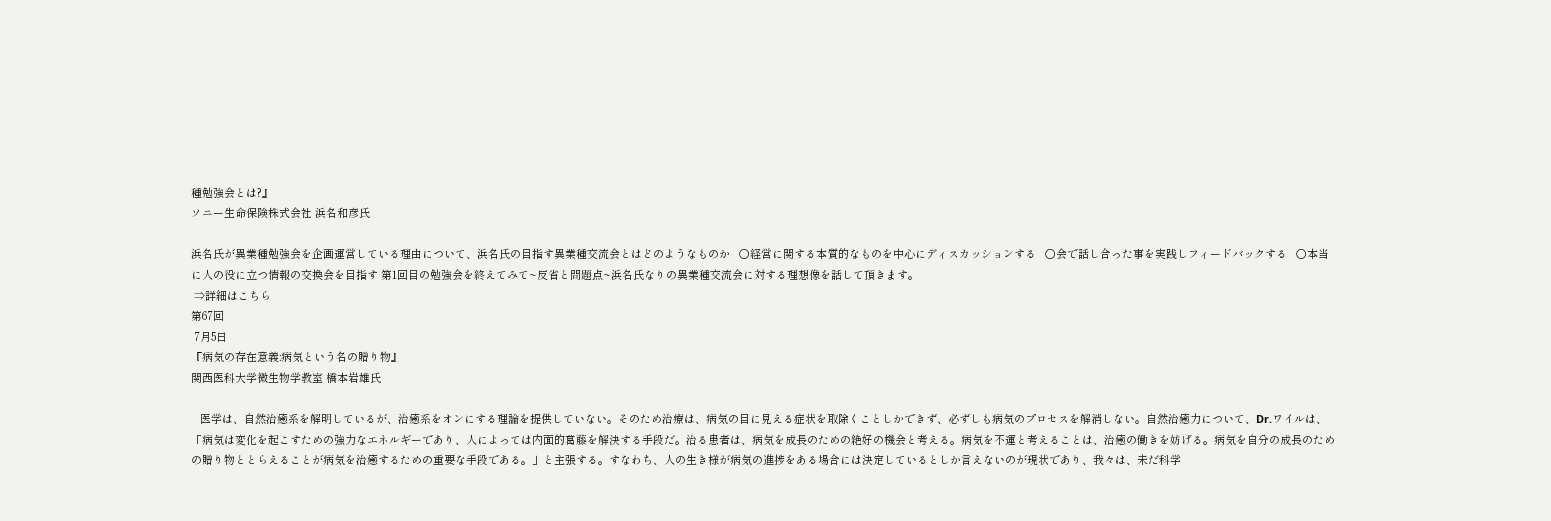種勉強会とは?』
ソニー生命保険株式会社 浜名和彦氏

浜名氏が異業種勉強会を企画運営している理由について、浜名氏の目指す異業種交流会とはどのようなものか   ○経営に関する本質的なものを中心にディスカッションする   ○会で話し合った事を実践しフィードバックする   ○本当に人の役に立つ情報の交換会を目指す 第1回目の勉強会を終えてみて~反省と問題点~浜名氏なりの異業種交流会に対する理想像を話して頂きます。
 ⇒詳細はこちら
第67回
 7月5日
『病気の存在意義:病気という名の贈り物』
関西医科大学微生物学教室 橋本岩雄氏

   医学は、自然治癒系を解明しているが、治癒系をオンにする理論を提供していない。そのため治療は、病気の目に見える症状を取除くことしかできず、必ずしも病気のプロセスを解消しない。自然治癒力について、Dr.ワイルは、「病気は変化を起こすための強力なエネルギーであり、人によっては内面的葛藤を解決する手段だ。治る患者は、病気を成長のための絶好の機会と考える。病気を不運と考えることは、治癒の働きを妨げる。病気を自分の成長のための贈り物ととらえることが病気を治癒するための重要な手段である。」と主張する。すなわち、人の生き様が病気の進捗をある場合には決定しているとしか言えないのが現状であり、我々は、未だ科学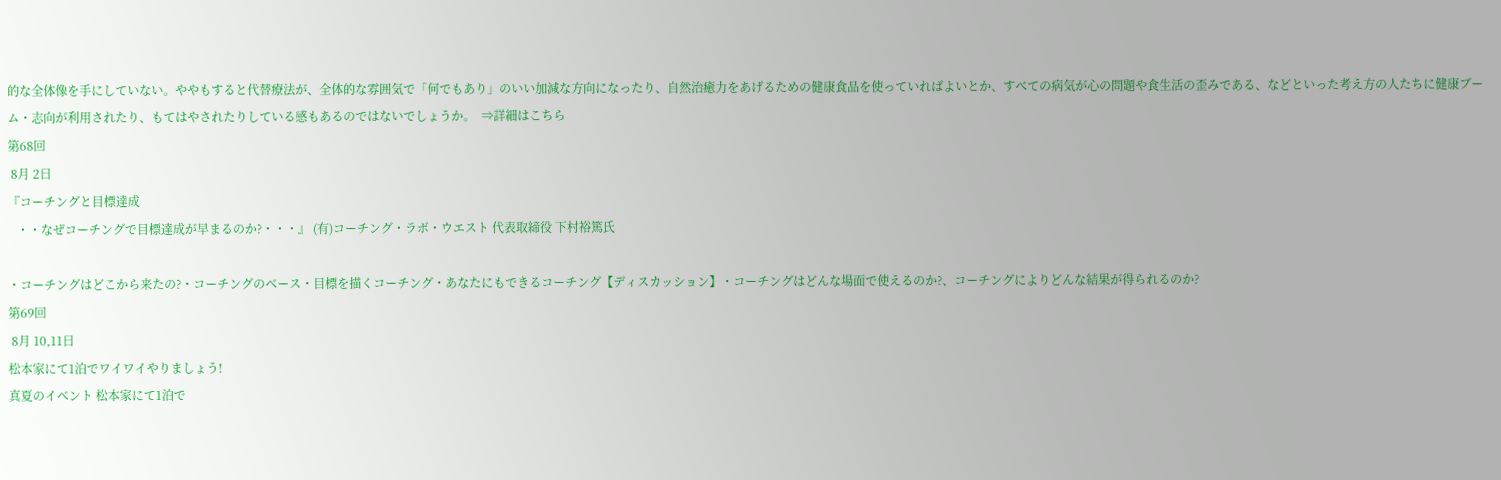的な全体像を手にしていない。ややもすると代替療法が、全体的な雰囲気で「何でもあり」のいい加減な方向になったり、自然治癒力をあげるための健康食品を使っていればよいとか、すべての病気が心の問題や食生活の歪みである、などといった考え方の人たちに健康ブーム・志向が利用されたり、もてはやされたりしている感もあるのではないでしょうか。  ⇒詳細はこちら
第68回
 8月 2日
『コーチングと目標達成
   ・・なぜコーチングで目標達成が早まるのか?・・・』 (有)コーチング・ラボ・ウエスト 代表取締役 下村裕篤氏

・コーチングはどこから来たの?・コーチングのベース・目標を描くコーチング・あなたにもできるコーチング【ディスカッション】・コーチングはどんな場面で使えるのか?、コーチングによりどんな結果が得られるのか?
第69回
 8月 10,11日
松本家にて1泊でワイワイやりましょう!
真夏のイベント 松本家にて1泊で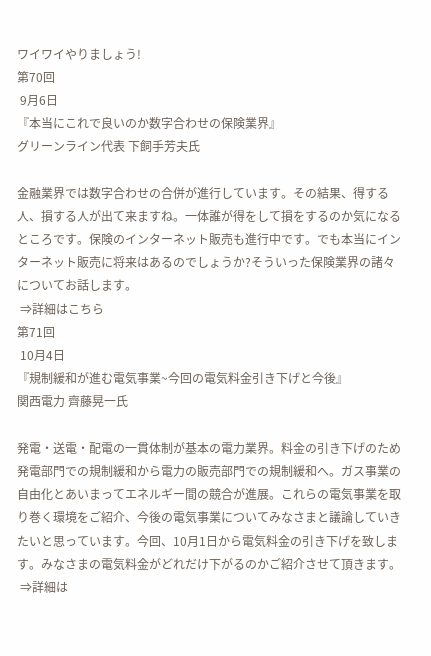ワイワイやりましょう!
第70回
 9月6日
『本当にこれで良いのか数字合わせの保険業界』
グリーンライン代表 下飼手芳夫氏

金融業界では数字合わせの合併が進行しています。その結果、得する人、損する人が出て来ますね。一体誰が得をして損をするのか気になるところです。保険のインターネット販売も進行中です。でも本当にインターネット販売に将来はあるのでしょうか?そういった保険業界の諸々についてお話します。
 ⇒詳細はこちら
第71回
 10月4日
『規制緩和が進む電気事業~今回の電気料金引き下げと今後』
関西電力 齊藤晃一氏

発電・送電・配電の一貫体制が基本の電力業界。料金の引き下げのため発電部門での規制緩和から電力の販売部門での規制緩和へ。ガス事業の自由化とあいまってエネルギー間の競合が進展。これらの電気事業を取り巻く環境をご紹介、今後の電気事業についてみなさまと議論していきたいと思っています。今回、10月1日から電気料金の引き下げを致します。みなさまの電気料金がどれだけ下がるのかご紹介させて頂きます。
 ⇒詳細は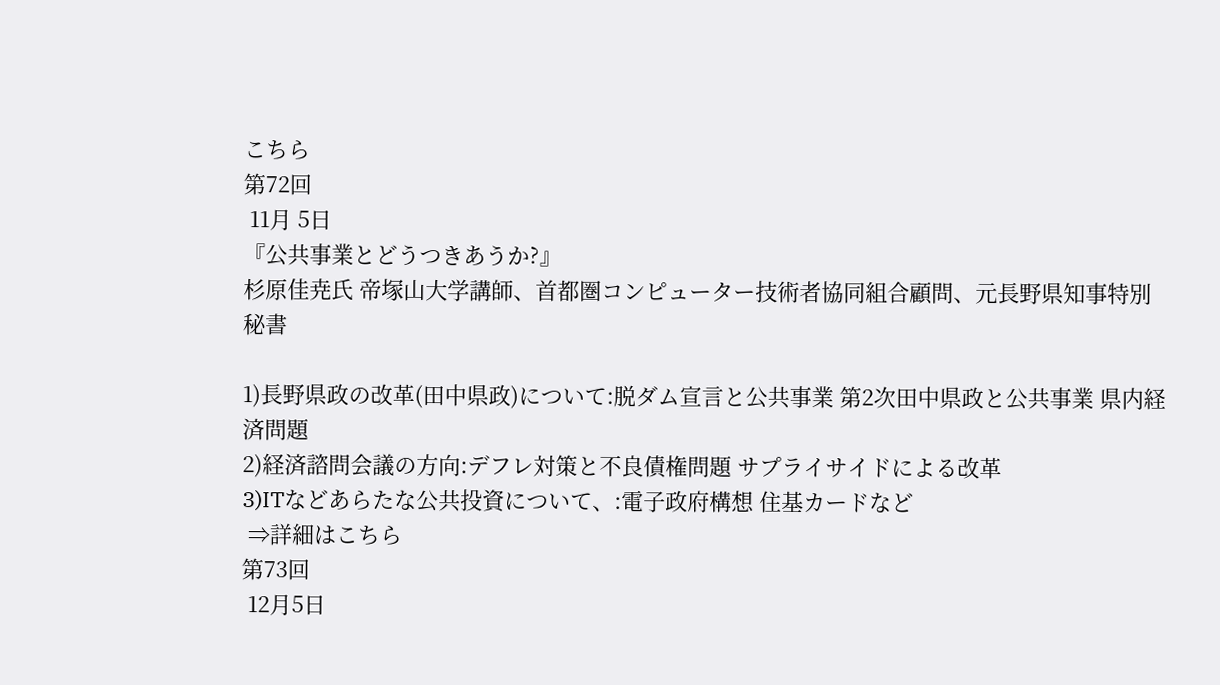こちら
第72回
 11月 5日
『公共事業とどうつきあうか?』
杉原佳尭氏 帝塚山大学講師、首都圏コンピューター技術者協同組合顧問、元長野県知事特別秘書

1)長野県政の改革(田中県政)について:脱ダム宣言と公共事業 第2次田中県政と公共事業 県内経済問題
2)経済諮問会議の方向:デフレ対策と不良債権問題 サプライサイドによる改革
3)ITなどあらたな公共投資について、:電子政府構想 住基カードなど
 ⇒詳細はこちら
第73回
 12月5日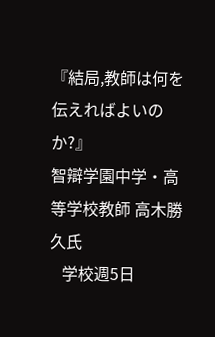『結局,教師は何を伝えればよいのか?』
智辯学園中学・高等学校教師 高木勝久氏
   学校週5日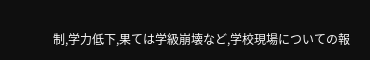制,学力低下,果ては学級崩壊など,学校現場についての報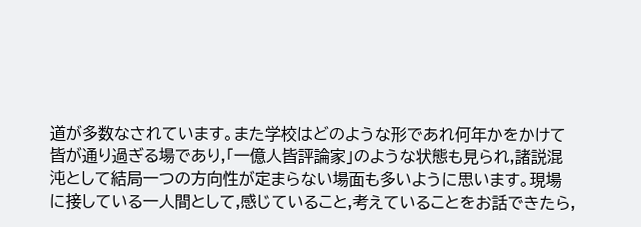道が多数なされています。また学校はどのような形であれ何年かをかけて皆が通り過ぎる場であり,「一億人皆評論家」のような状態も見られ,諸説混沌として結局一つの方向性が定まらない場面も多いように思います。現場に接している一人間として,感じていること,考えていることをお話できたら,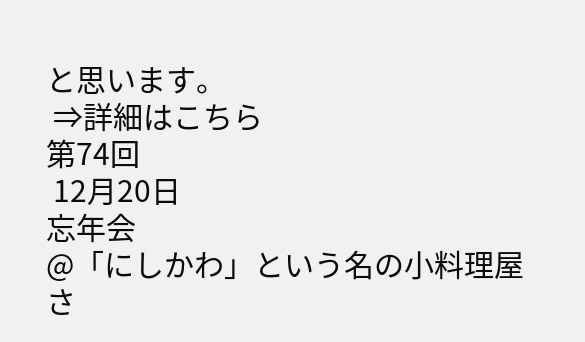と思います。
 ⇒詳細はこちら
第74回
 12月20日
忘年会
@「にしかわ」という名の小料理屋さ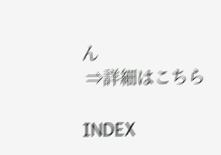ん
 ⇒詳細はこちら

INDEX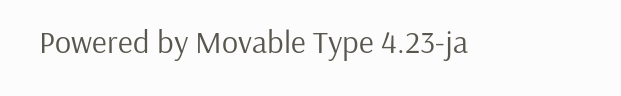Powered by Movable Type 4.23-ja